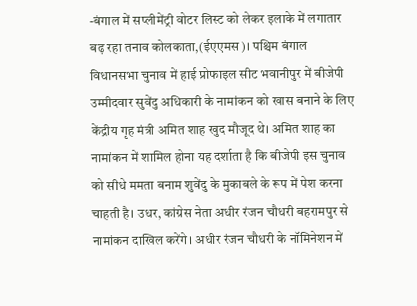-बंगाल में सप्लीमेंट्री वोटर लिस्ट को लेकर इलाके में लगातार बढ़ रहा तनाव कोलकाता,(ईएएमस)। पश्चिम बंगाल विधानसभा चुनाव में हाई प्रोफाइल सीट भवानीपुर में बीजेपी उम्मीदवार सुवेंदु अधिकारी के नामांकन को खास बनाने के लिए केंद्रीय गृह मंत्री अमित शाह खुद मौजूद थे। अमित शाह का नामांकन में शामिल होना यह दर्शाता है कि बीजेपी इस चुनाव को सीधे ममता बनाम शुवेंदु के मुकाबले के रूप में पेश करना चाहती है। उधर, कांग्रेस नेता अधीर रंजन चौधरी बहरामपुर से नामांकन दाखिल करेंगे। अधीर रंजन चौधरी के नॉमिनेशन में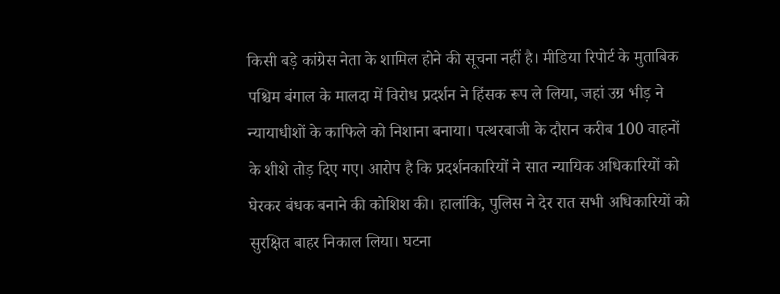किसी बड़े कांग्रेस नेता के शामिल होने की सूचना नहीं है। मीडिया रिपोर्ट के मुताबिक पश्चिम बंगाल के मालदा में विरोध प्रदर्शन ने हिंसक रूप ले लिया, जहां उग्र भीड़ ने न्यायाधीशों के काफिले को निशाना बनाया। पत्थरबाजी के दौरान करीब 100 वाहनों के शीशे तोड़ दिए गए। आरोप है कि प्रदर्शनकारियों ने सात न्यायिक अधिकारियों को घेरकर बंधक बनाने की कोशिश की। हालांकि, पुलिस ने देर रात सभी अधिकारियों को सुरक्षित बाहर निकाल लिया। घटना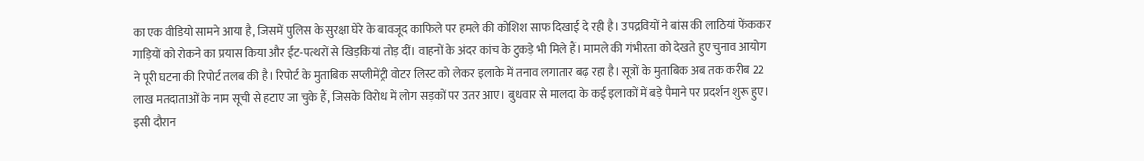का एक वीडियो सामने आया है, जिसमें पुलिस के सुरक्षा घेरे के बावजूद काफिले पर हमले की कोशिश साफ दिखाई दे रही है। उपद्रवियों ने बांस की लाठियां फेंककर गाड़ियों को रोकने का प्रयास किया और ईंट-पत्थरों से खिड़कियां तोड़ दीं। वाहनों के अंदर कांच के टुकड़े भी मिले हैं। मामले की गंभीरता को देखते हुए चुनाव आयोग ने पूरी घटना की रिपोर्ट तलब की है। रिपोर्ट के मुताबिक सप्लीमेंट्री वोटर लिस्ट को लेकर इलाके में तनाव लगातार बढ़ रहा है। सूत्रों के मुताबिक अब तक करीब 22 लाख मतदाताओं के नाम सूची से हटाए जा चुके हैं, जिसके विरोध में लोग सड़कों पर उतर आए। बुधवार से मालदा के कई इलाकों में बड़े पैमाने पर प्रदर्शन शुरू हुए। इसी दौरान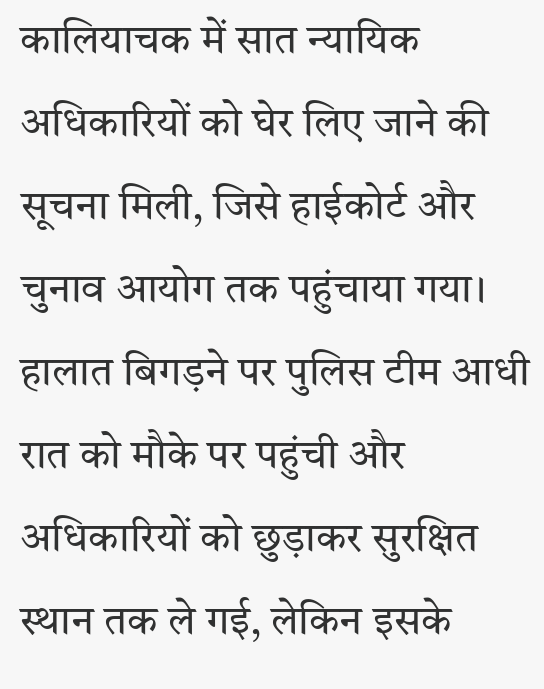कालियाचक में सात न्यायिक अधिकारियों को घेर लिए जाने की सूचना मिली, जिसे हाईकोर्ट और चुनाव आयोग तक पहुंचाया गया। हालात बिगड़ने पर पुलिस टीम आधी रात को मौके पर पहुंची और अधिकारियों को छुड़ाकर सुरक्षित स्थान तक ले गई, लेकिन इसके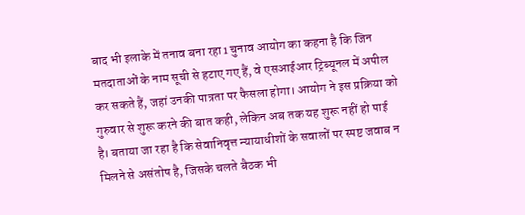बाद भी इलाके में तनाव बना रहा1 चुनाव आयोग का कहना है कि जिन मतदाताओं के नाम सूची से हटाए गए हैं, वे एसआईआर ट्रिब्यूनल में अपील कर सकते हैं, जहां उनकी पात्रता पर फैसला होगा। आयोग ने इस प्रक्रिया को गुरुवार से शुरू करने की बात कही, लेकिन अब तक यह शुरू नहीं हो पाई है। बताया जा रहा है कि सेवानिवृत्त न्यायाधीशों के सवालों पर स्पष्ट जवाब न मिलने से असंतोष है, जिसके चलते बैठक भी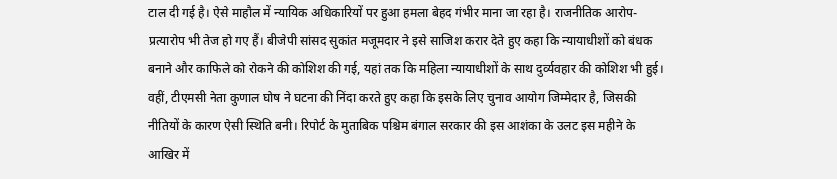टाल दी गई है। ऐसे माहौल में न्यायिक अधिकारियों पर हुआ हमला बेहद गंभीर माना जा रहा है। राजनीतिक आरोप-प्रत्यारोप भी तेज हो गए हैं। बीजेपी सांसद सुकांत मजूमदार ने इसे साजिश करार देते हुए कहा कि न्यायाधीशों को बंधक बनाने और काफिले को रोकने की कोशिश की गई, यहां तक कि महिला न्यायाधीशों के साथ दुर्व्यवहार की कोशिश भी हुई। वहीं, टीएमसी नेता कुणाल घोष ने घटना की निंदा करते हुए कहा कि इसके लिए चुनाव आयोग जिम्मेदार है, जिसकी नीतियों के कारण ऐसी स्थिति बनी। रिपोर्ट के मुताबिक पश्चिम बंगाल सरकार की इस आशंका के उलट इस महीने के आखिर में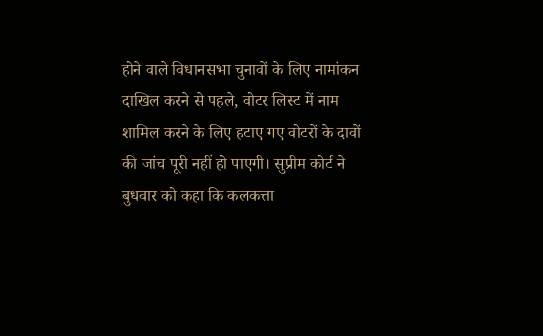होने वाले विधानसभा चुनावों के लिए नामांकन दाखिल करने से पहले, वोटर लिस्ट में नाम शामिल करने के लिए हटाए गए वोटरों के दावों की जांच पूरी नहीं हो पाएगी। सुप्रीम कोर्ट ने बुधवार को कहा कि कलकत्ता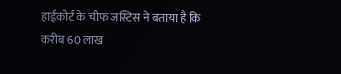हाईकोर्ट के चीफ जस्टिस ने बताया है कि करीब 60 लाख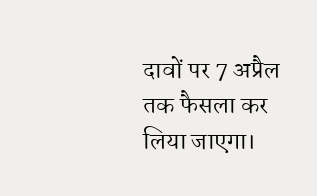दावों पर 7 अप्रैल तक फैसला कर लिया जाएगा।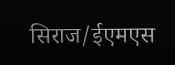सिराज/ईएमएस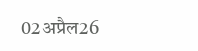02अप्रैल26